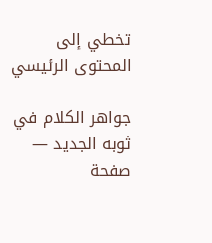تخطي إلى المحتوى الرئيسي

جواهر الكلام في ثوبه الجديد — صفحة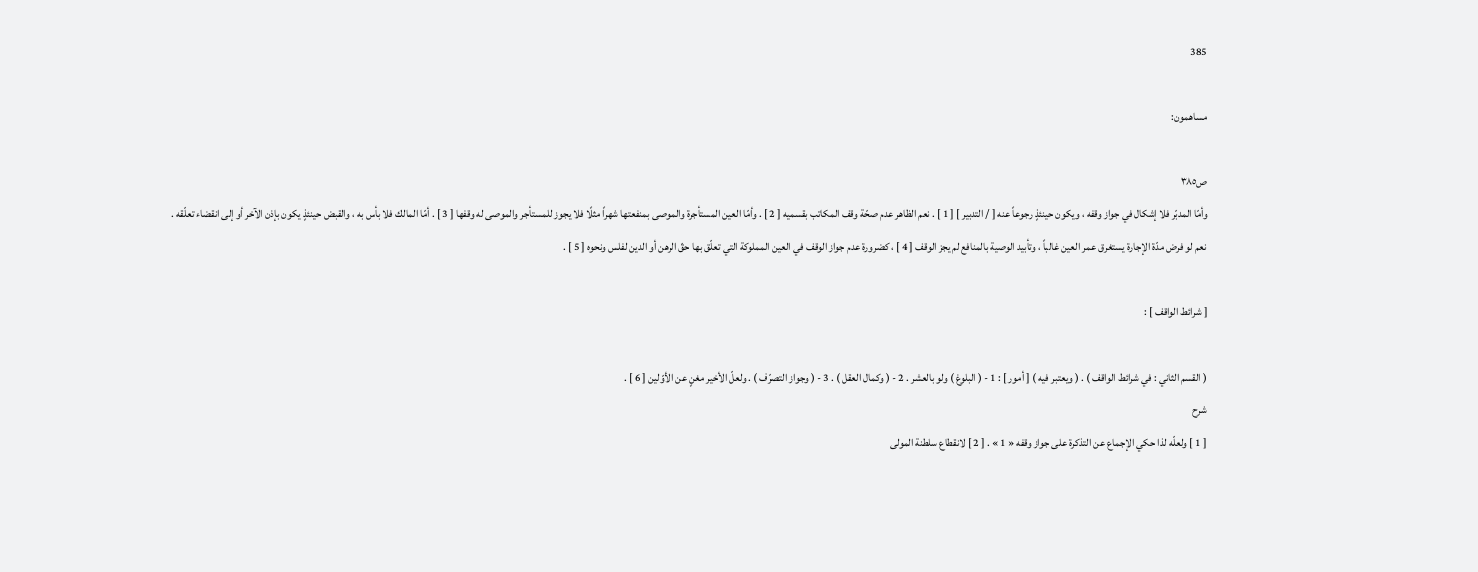385

مساهمون:

ص٣٨٥
وأمّا المدبّر فلا إشكال في جواز وقفه ، ويكون حينئذٍ رجوعاً عنه [ / التدبير ] [ 1 ] . نعم الظاهر عدم صحّة وقف المكاتب بقسميه [ 2 ] . وأمّا العين المستأجرة والموصى بمنفعتها شهراً مثلًا فلا يجوز للمستأجر والموصى له وقفها [ 3 ] . أمّا المالك فلا بأس به ، والقبض حينئذٍ يكون بإذن الآخر أو إلى انقضاء تعلّقه . نعم لو فرض مدّة الإجارة يستغرق عمر العين غالباً ، وتأبيد الوصية بالمنافع لم يجز الوقف [ 4 ] ، كضرورة عدم جواز الوقف في العين المملوكة التي تعلّق بها حقّ الرهن أو الدين لفلس ونحوه [ 5 ] .

[ شرائط الواقف ] :

( القسم الثاني : في شرائط الواقف ) . ( ويعتبر فيه ) [ أمور ] : 1 - ( البلوغ ) ولو بالعشر . 2 - ( وكمال العقل ) . 3 - ( وجواز التصرّف ) . ولعلّ الأخير مغنٍ عن الأوّلين [ 6 ] .
شرح
[ 1 ] ولعلّه لذا حكي الإجماع عن التذكرة على جواز وقفه « 1 » . [ 2 ] لانقطاع سلطنة المولى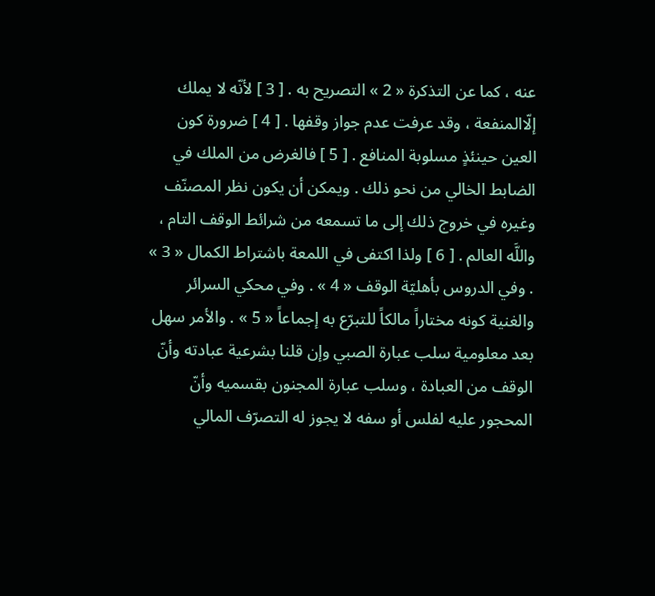عنه ، كما عن التذكرة « 2 » التصريح به . [ 3 ] لأنّه لا يملك إلّاالمنفعة ، وقد عرفت عدم جواز وقفها . [ 4 ] ضرورة كون العين حينئذٍ مسلوبة المنافع . [ 5 ] فالغرض من الملك في الضابط الخالي من نحو ذلك . ويمكن أن يكون نظر المصنّف وغيره في خروج ذلك إلى ما تسمعه من شرائط الوقف التام ، واللَّه العالم . [ 6 ] ولذا اكتفى في اللمعة باشتراط الكمال « 3 » . وفي الدروس بأهليّة الوقف « 4 » . وفي محكي السرائر والغنية كونه مختاراً مالكاً للتبرّع به إجماعاً « 5 » . والأمر سهل بعد معلومية سلب عبارة الصبي وإن قلنا بشرعية عبادته وأنّ الوقف من العبادة ، وسلب عبارة المجنون بقسميه وأنّ المحجور عليه لفلس أو سفه لا يجوز له التصرّف المالي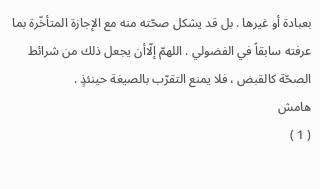بعبادة أو غيرها . بل قد يشكل صحّته منه مع الإجازة المتأخّرة بما عرفته سابقاً في الفضولي . اللهمّ إلّاأن يجعل ذلك من شرائط الصحّة كالقبض ، فلا يمنع التقرّب بالصيغة حينئذٍ .
هامش
( 1 )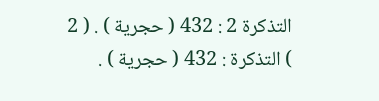التذكرة 2 : 432 ( حجرية ) . ( 2 ) التذكرة : 432 ( حجرية ) .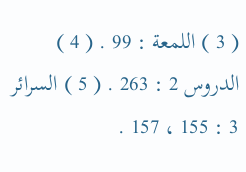( 3 ) اللمعة : 99 . ( 4 ) الدروس 2 : 263 . ( 5 ) السرائر 3 : 155 ، 157 .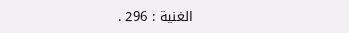الغنية : 296 .